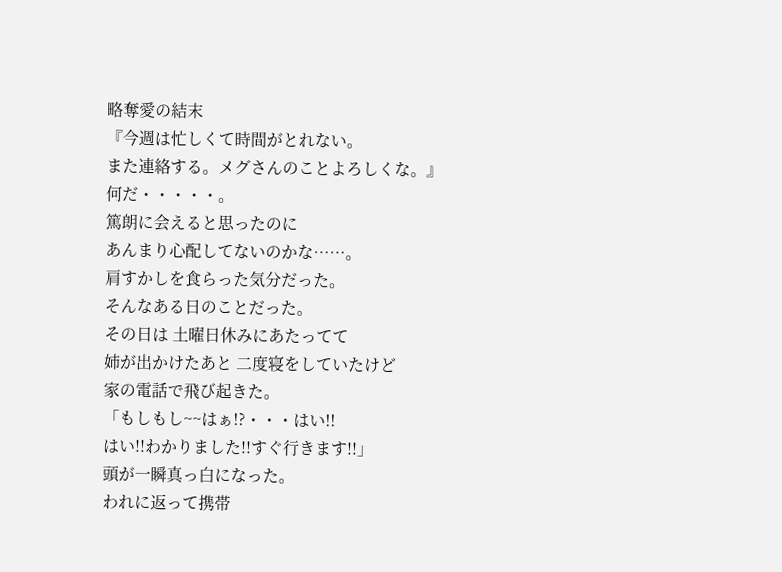略奪愛の結末
『今週は忙しくて時間がとれない。
また連絡する。メグさんのことよろしくな。』
何だ・・・・・。
篤朗に会えると思ったのに
あんまり心配してないのかな……。
肩すかしを食らった気分だった。
そんなある日のことだった。
その日は 土曜日休みにあたってて
姉が出かけたあと 二度寝をしていたけど
家の電話で飛び起きた。
「もしもし~~はぁ!?・・・はい!!
はい!!わかりました!!すぐ行きます!!」
頭が一瞬真っ白になった。
われに返って携帯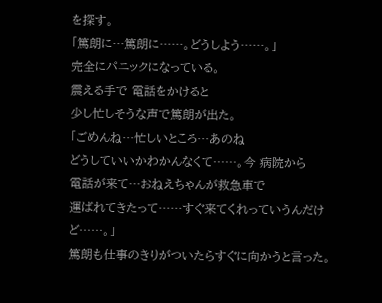を探す。
「篤朗に…篤朗に……。どうしよう……。」
完全にパニックになっている。
震える手で 電話をかけると
少し忙しそうな声で篤朗が出た。
「ごめんね…忙しいところ…あのね
どうしていいかわかんなくて……。今 病院から
電話が来て…おねえちゃんが救急車で
運ばれてきたって……すぐ来てくれっていうんだけど……。」
篤朗も仕事のきりがついたらすぐに向かうと言った。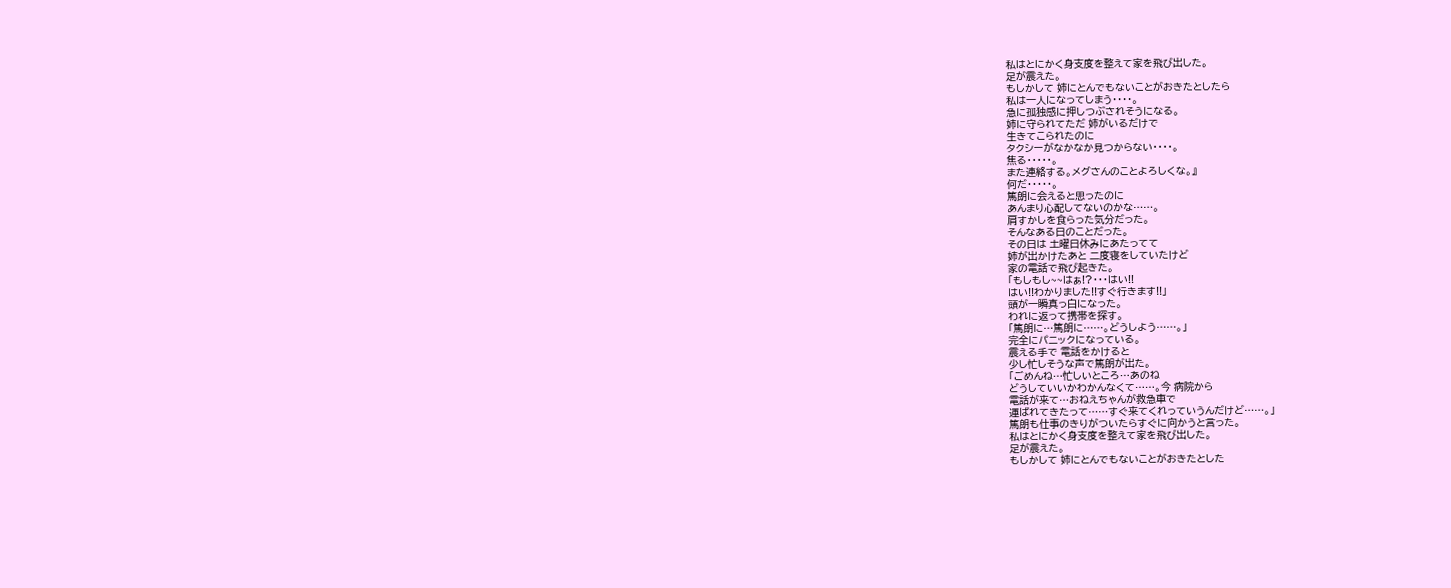私はとにかく身支度を整えて家を飛び出した。
足が震えた。
もしかして 姉にとんでもないことがおきたとしたら
私は一人になってしまう・・・・。
急に孤独感に押しつぶされそうになる。
姉に守られてただ 姉がいるだけで
生きてこられたのに
タクシーがなかなか見つからない・・・・。
焦る・・・・・。
また連絡する。メグさんのことよろしくな。』
何だ・・・・・。
篤朗に会えると思ったのに
あんまり心配してないのかな……。
肩すかしを食らった気分だった。
そんなある日のことだった。
その日は 土曜日休みにあたってて
姉が出かけたあと 二度寝をしていたけど
家の電話で飛び起きた。
「もしもし~~はぁ!?・・・はい!!
はい!!わかりました!!すぐ行きます!!」
頭が一瞬真っ白になった。
われに返って携帯を探す。
「篤朗に…篤朗に……。どうしよう……。」
完全にパニックになっている。
震える手で 電話をかけると
少し忙しそうな声で篤朗が出た。
「ごめんね…忙しいところ…あのね
どうしていいかわかんなくて……。今 病院から
電話が来て…おねえちゃんが救急車で
運ばれてきたって……すぐ来てくれっていうんだけど……。」
篤朗も仕事のきりがついたらすぐに向かうと言った。
私はとにかく身支度を整えて家を飛び出した。
足が震えた。
もしかして 姉にとんでもないことがおきたとした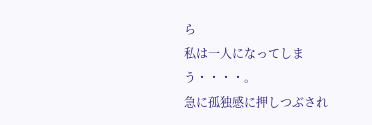ら
私は一人になってしまう・・・・。
急に孤独感に押しつぶされ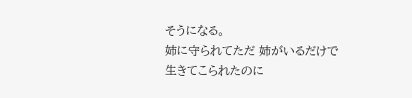そうになる。
姉に守られてただ 姉がいるだけで
生きてこられたのに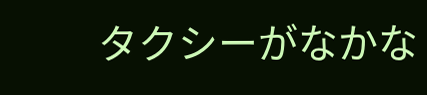タクシーがなかな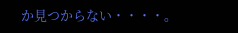か見つからない・・・・。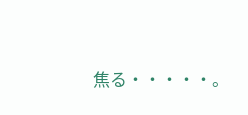焦る・・・・・。